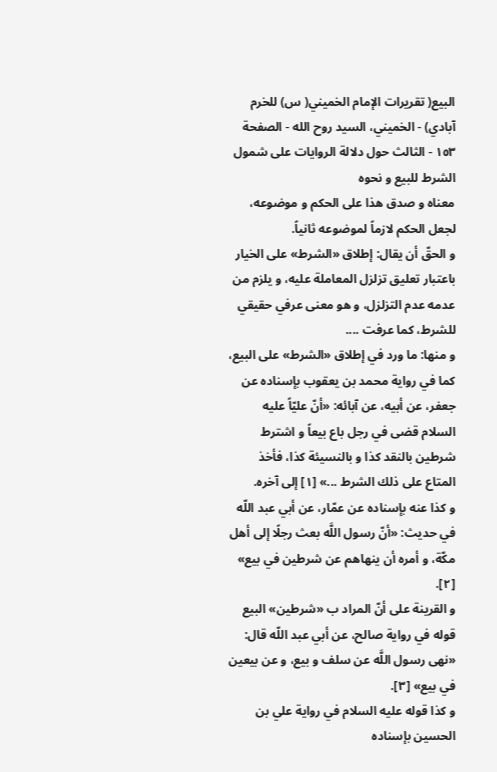البيع( تقريرات الإمام الخميني( س) للخرم آبادي) - الخميني، السيد روح الله - الصفحة ١٥٣ - الثالث حول دلالة الروايات على شمول الشرط للبيع و نحوه
معناه و صدق هذا على الحكم و موضوعه، لجعل الحكم لازماً لموضوعه ثانياً.
و الحقّ أن يقال: إطلاق «الشرط» على الخيار باعتبار تعليق تزلزل المعاملة عليه، و يلزم من عدمه عدم التزلزل، و هو معنى عرفي حقيقي للشرط، كما عرفت ....
و منها: ما ورد في إطلاق «الشرط» على البيع، كما في رواية محمد بن يعقوب بإسناده عن جعفر، عن أبيه، عن آبائه: «أنّ عليّاً عليه السلام قضى في رجل باع بيعاً و اشترط شرطين بالنقد كذا و بالنسيئة كذا، فأخذ المتاع على ذلك الشرط ...» [١] إلى آخره.
و كذا عنه بإسناده عن عمّار، عن أبي عبد اللّه في حديث: «أنّ رسول اللَّه بعث رجلًا إلى أهل مكّة، و أمره أن ينهاهم عن شرطين في بيع» [٢].
و القرينة على أنّ المراد ب «شرطين» البيع قوله في رواية صالح، عن أبي عبد اللّه قال: «نهى رسول اللَّه عن سلف و بيع، و عن بيعين في بيع» [٣].
و كذا قوله عليه السلام في رواية علي بن الحسين بإسناده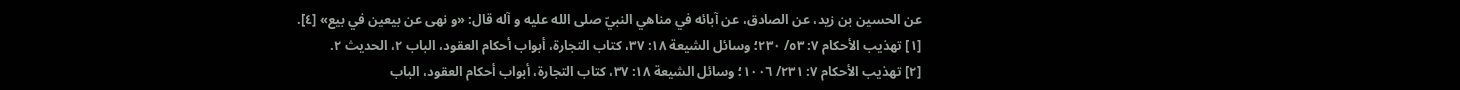عن الحسين بن زيد، عن الصادق، عن آبائه في مناهي النبيّ صلى الله عليه و آله قال: «و نهى عن بيعين في بيع» [٤].
[١] تهذيب الأحكام ٧: ٥٣/ ٢٣٠؛ وسائل الشيعة ١٨: ٣٧، كتاب التجارة، أبواب أحكام العقود، الباب ٢، الحديث ٢.
[٢] تهذيب الأحكام ٧: ٢٣١/ ١٠٠٦؛ وسائل الشيعة ١٨: ٣٧، كتاب التجارة، أبواب أحكام العقود، الباب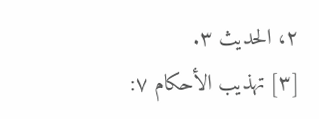٢، الحديث ٣.
[٣] تهذيب الأحكام ٧: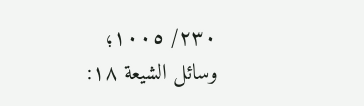٢٣٠/ ١٠٠٥؛ وسائل الشيعة ١٨: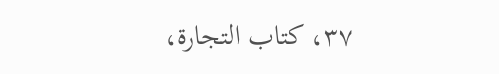٣٧، كتاب التجارة،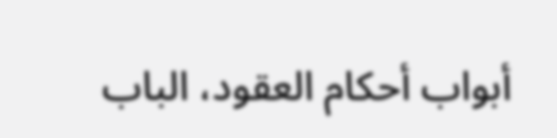أبواب أحكام العقود، الباب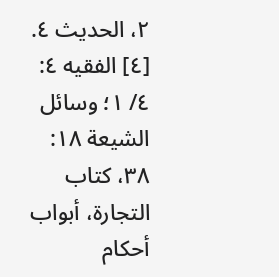٢، الحديث ٤.
[٤] الفقيه ٤: ٤/ ١؛ وسائل الشيعة ١٨: ٣٨، كتاب التجارة، أبواب أحكام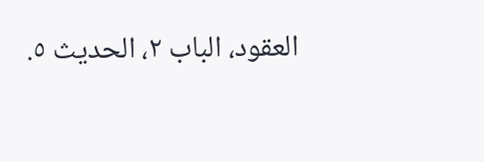العقود، الباب ٢، الحديث ٥.